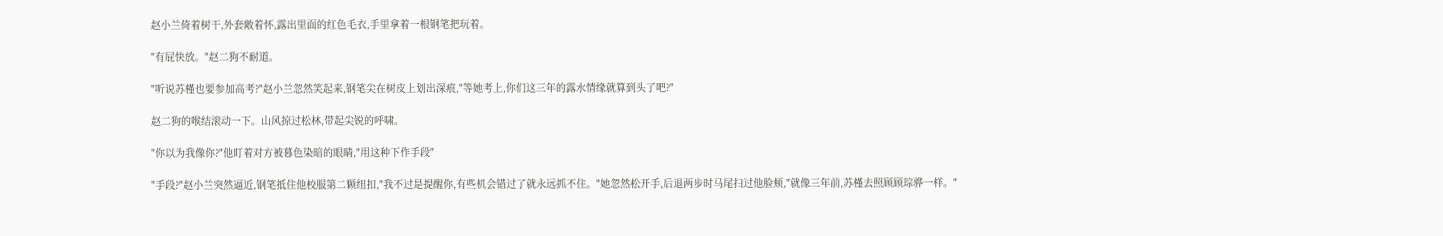赵小兰倚着树干,外套敞着怀,露出里面的红色毛衣,手里拿着一根钢笔把玩着。

"有屁快放。"赵二狗不耐道。

"听说苏槿也要参加高考?"赵小兰忽然笑起来,钢笔尖在树皮上划出深痕,"等她考上,你们这三年的露水情缘就算到头了吧?"

赵二狗的喉结滚动一下。山风掠过松林,带起尖锐的呼啸。

"你以为我像你?"他盯着对方被暮色染暗的眼睛,"用这种下作手段"

"手段?"赵小兰突然逼近,钢笔抵住他校服第二颗纽扣,"我不过是提醒你,有些机会错过了就永远抓不住。"她忽然松开手,后退两步时马尾扫过他脸颊,"就像三年前,苏槿去照顾顾琮骅一样。"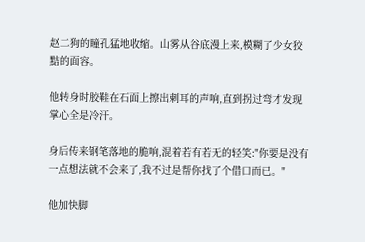赵二狗的瞳孔猛地收缩。山雾从谷底漫上来,模糊了少女狡黠的面容。

他转身时胶鞋在石面上擦出刺耳的声响,直到拐过弯才发现掌心全是冷汗。

身后传来钢笔落地的脆响,混着若有若无的轻笑:"你要是没有一点想法就不会来了,我不过是帮你找了个借口而已。"

他加快脚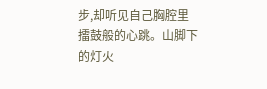步,却听见自己胸腔里擂鼓般的心跳。山脚下的灯火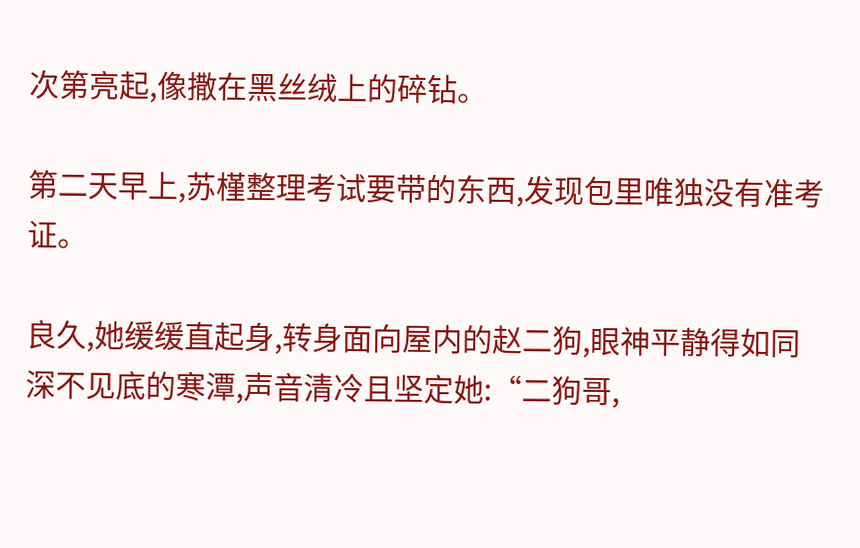次第亮起,像撒在黑丝绒上的碎钻。

第二天早上,苏槿整理考试要带的东西,发现包里唯独没有准考证。

良久,她缓缓直起身,转身面向屋内的赵二狗,眼神平静得如同深不见底的寒潭,声音清冷且坚定她:“二狗哥,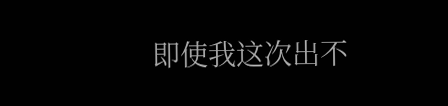即使我这次出不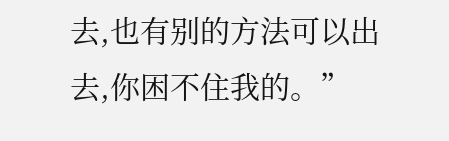去,也有别的方法可以出去,你困不住我的。”